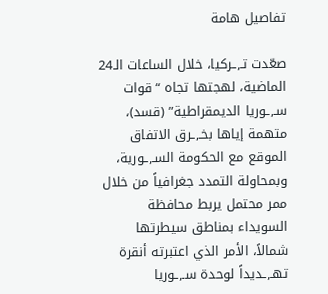تفاصيل هامة

صعّدت تـ,ـركيا، خلال الساعات الـ24 الماضية، لهجتها تجاه “قوات سـ,ـوريا الديمقراطية” (قسد)، متهمة إياها بخـ,ـرق الاتفاق الموقع مع الحكومة السـ,ـورية، وبمحاولة التمدد جغرافياً من خلال ممر محتمل يربط محافظة السويداء بمناطق سيطرتها شمالاً، الأمر الذي اعتبرته أنقرة تهـ,ـديداً لوحدة سـ,ـوريا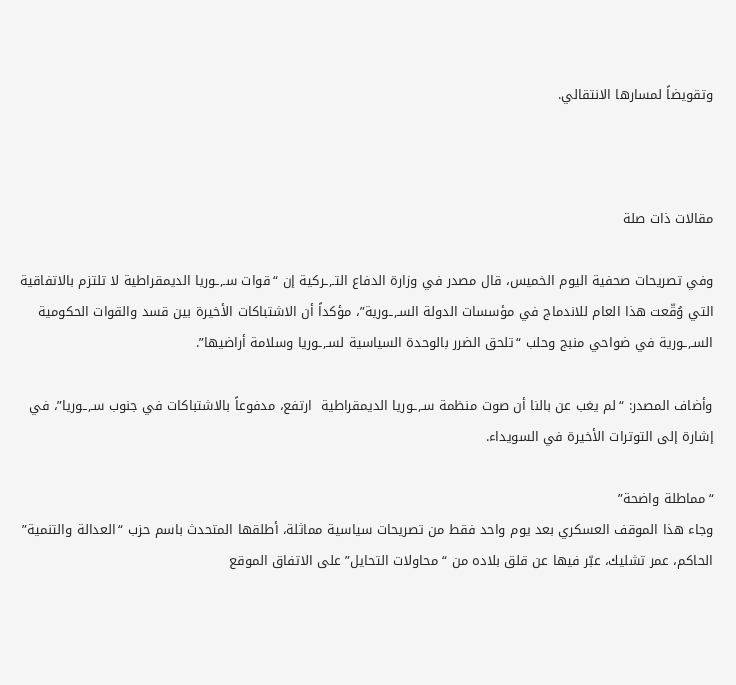وتقويضاً لمسارها الانتقالي.



مقالات ذات صلة

وفي تصريحات صحفية اليوم الخميس، قال مصدر في وزارة الدفاع التـ,ـركية إن “قوات سـ,ـوريا الديمقراطية لا تلتزم بالاتفاقية التي وُقّعت هذا العام للاندماج في مؤسسات الدولة السـ,ـورية”، مؤكداً أن الاشتباكات الأخيرة بين قسد والقوات الحكومية السـ,ـورية في ضواحي منبج وحلب “تلحق الضرر بالوحدة السياسية لسـ,ـوريا وسلامة أراضيها”.

وأضاف المصدر: “لم يغب عن بالنا أن صوت منظمة سـ,ـوريا الديمقراطية  ارتفع، مدفوعاً بالاشتباكات في جنوب سـ,ـوريا”، في إشارة إلى التوترات الأخيرة في السويداء.

“مماطلة واضحة”
وجاء هذا الموقف العسكري بعد يوم واحد فقط من تصريحات سياسية مماثلة، أطلقها المتحدث باسم حزب “العدالة والتنمية” الحاكم، عمر تشليك، عبّر فيها عن قلق بلاده من “محاولات التحايل” على الاتفاق الموقع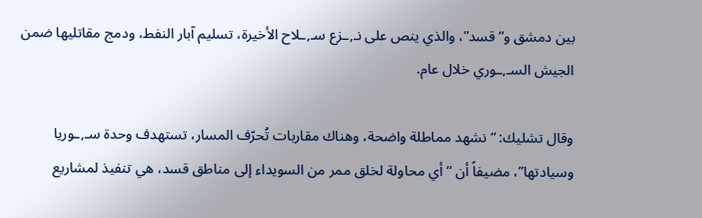بين دمشق و”قسد”، والذي ينص على نـ,ـزع سـ,ـلاح الأخيرة، تسليم آبار النفط، ودمج مقاتليها ضمن الجيش السـ,ـوري خلال عام.

وقال تشليك: “نشهد مماطلة واضحة، وهناك مقاربات تُحرّف المسار، تستهدف وحدة سـ,ـوريا وسيادتها”، مضيفاً أن “أي محاولة لخلق ممر من السويداء إلى مناطق قسد، هي تنفيذ لمشاريع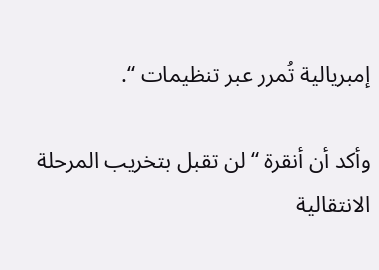إمبريالية تُمرر عبر تنظيمات “.

وأكد أن أنقرة “لن تقبل بتخريب المرحلة الانتقالية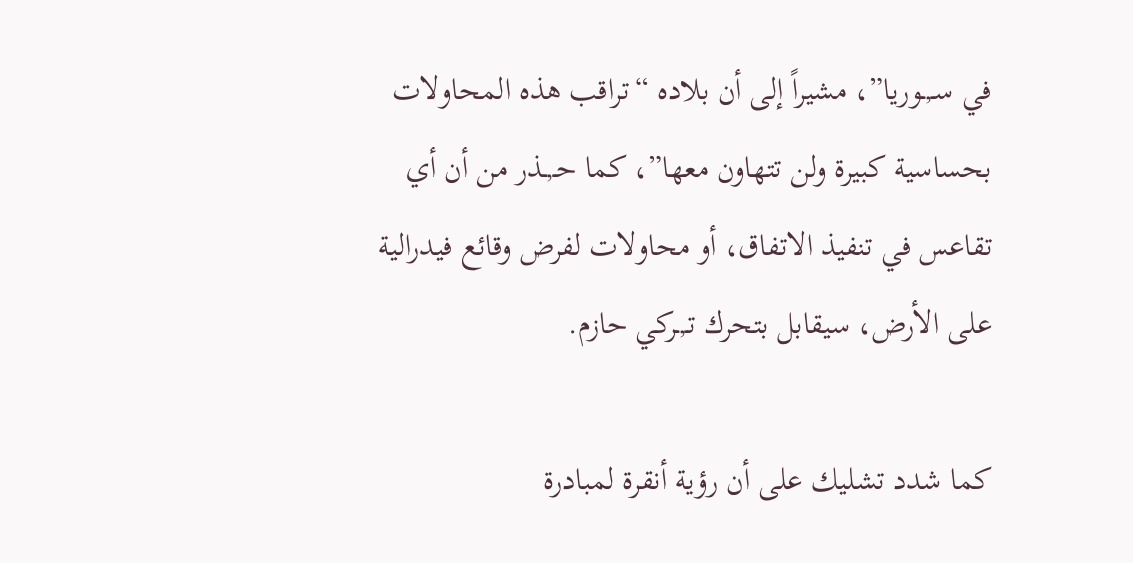في سـ,ـوريا”، مشيراً إلى أن بلاده “تراقب هذه المحاولات بحساسية كبيرة ولن تتهاون معها”، كما حـ,ـذر من أن أي تقاعس في تنفيذ الاتفاق، أو محاولات لفرض وقائع فيدرالية على الأرض، سيقابل بتحرك تـ,ـركي حازم.

كما شدد تشليك على أن رؤية أنقرة لمبادرة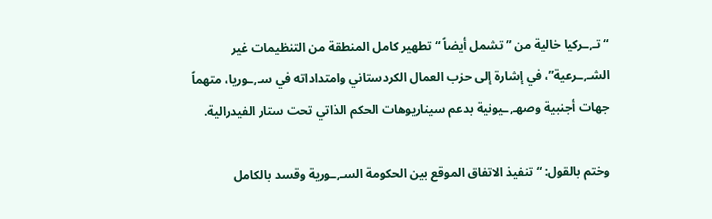“تـ,ـركيا خالية من ” تشمل أيضاً “تطهير كامل المنطقة من التنظيمات غير الشـ,ـرعية”، في إشارة إلى حزب العمال الكردستاني وامتداداته في سـ,ـوريا، متهماً جهات أجنبية وصهـ,ـيونية بدعم سيناريوهات الحكم الذاتي تحت ستار الفيدرالية.

وختم بالقول: “تنفيذ الاتفاق الموقع بين الحكومة السـ,ـورية وقسد بالكامل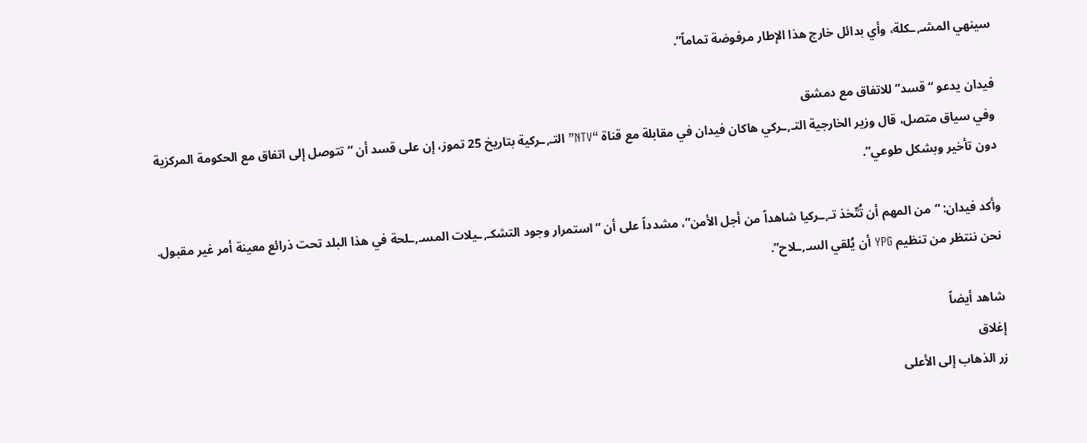سينهي المشـ,ـكلة، وأي بدائل خارج هذا الإطار مرفوضة تماماً”.

فيدان يدعو “قسد” للاتفاق مع دمشق
وفي سياق متصل، قال وزير الخارجية التـ,ـركي هاكان فيدان في مقابلة مع قناة “NTV” التـ,ـركية بتاريخ 25 تموز، إن على قسد أن “تتوصل إلى اتفاق مع الحكومة المركزية دون تأخير وبشكل طوعي”.

وأكد فيدان: “من المهم أن تُتّخذ تـ,ـركيا شاهداً من أجل الأمن”، مشدداً على أن “استمرار وجود التشكـ,ـيلات المسـ,ـلحة في هذا البلد تحت ذرائع معينة أمر غير مقبول. نحن ننتظر من تنظيم YPG أن يُلقي السـ,ـلاح”.

شاهد أيضاً
إغلاق
زر الذهاب إلى الأعلى